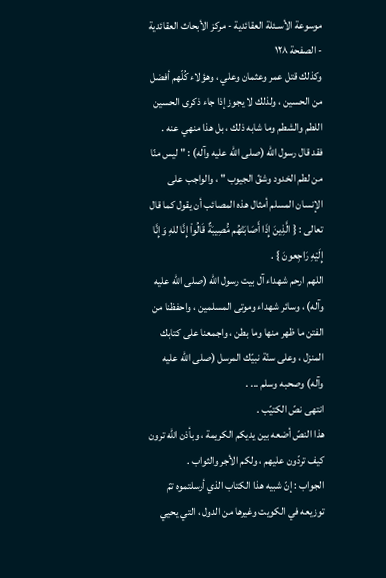موسوعة الأسـئلة العقائدية - مركز الأبحاث العقائدية - الصفحة ١٢٨
وكذلك قتل عمر وعثمان وعلي ، وهؤلاء كُلّهم أفضل من الحسين ، ولذلك لا يجوز إذا جاء ذكرى الحسين اللطم والشطم وما شابه ذلك ، بل هذا منهي عنه .
فقد قال رسول الله (صلى الله عليه وآله) : " ليس منّا من لطم الخدود وشقّ الجيوب " ، والواجب على الإنسان المسلم أمثال هذه المصائب أن يقول كما قال تعالى : { الَّذِينَ إِذَا أَصَابَتْهُم مُّصِيبَةٌ قَالُواْ إِنَّا للهِ وَإِنَّا إِلَيْهِ رَاجِعونَ } .
اللهم ارحم شهداء آل بيت رسول الله (صلى الله عليه وآله) ، وسائر شهداء وموتى المسلمين ، واحفظنا من الفتن ما ظهر منها وما بطن ، واجمعنا على كتابك المنزل ، وعلى سنّة نبيّك المرسل (صلى الله عليه وآله) وصحبه وسلم ... .
انتهى نصّ الكتيّب .
هذا النصّ أضعه بين يديكم الكريمة ، وبأذن الله ترون كيف تردّون عليهم ، ولكم الأجر والثواب .
الجواب : إنّ شبيه هذا الكتاب الذي أرسلتموه تمّ توزيعه في الكويت وغيرها من الدول ، التي يحيي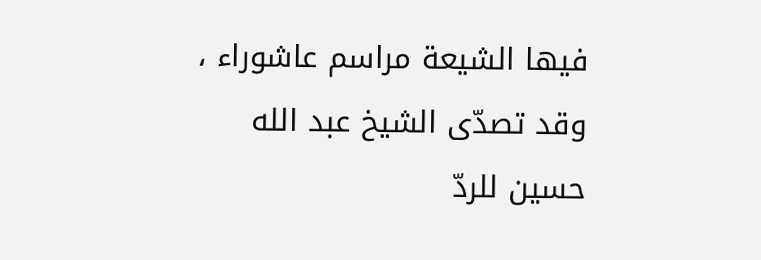فيها الشيعة مراسم عاشوراء ، وقد تصدّى الشيخ عبد الله حسين للردّ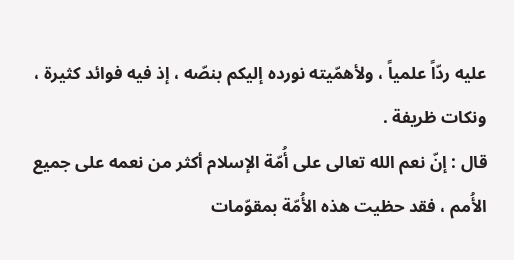عليه ردّاً علمياً ، ولأهمّيته نورده إليكم بنصّه ، إذ فيه فوائد كثيرة ، ونكات ظريفة .
قال : إنّ نعم الله تعالى على أُمّة الإسلام أكثر من نعمه على جميع الأُمم ، فقد حظيت هذه الأُمّة بمقوّمات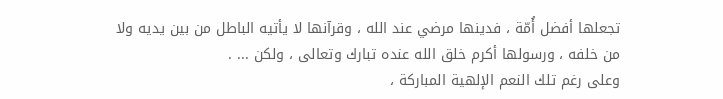تجعلها أفضل أُمّة ، فدينها مرضي عند الله ، وقرآنها لا يأتيه الباطل من بين يديه ولا من خلفه ، ورسولها أكرم خلق الله عنده تبارك وتعالى ، ولكن ... .
وعلى رغم تلك النعم الإلهية المباركة ،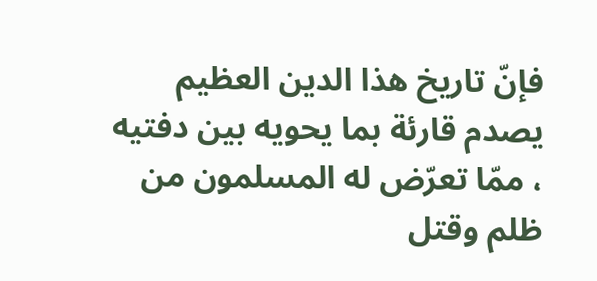فإنّ تاريخ هذا الدين العظيم يصدم قارئة بما يحويه بين دفتيه ، ممّا تعرّض له المسلمون من ظلم وقتل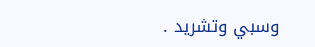وسبي وتشريد .